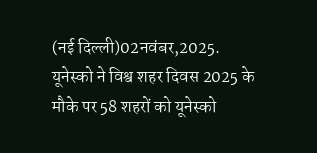(नई दिल्ली)02नवंबर,2025.
यूनेस्को ने विश्व शहर दिवस 2025 के मौके पर 58 शहरों को यूनेस्को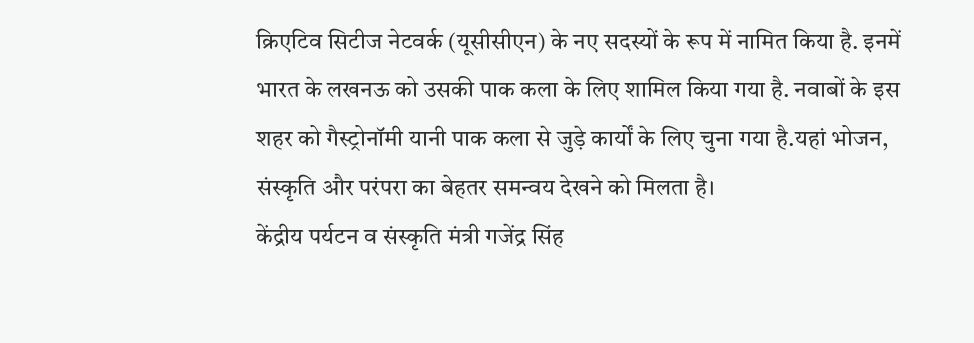क्रिएटिव सिटीज नेटवर्क (यूसीसीएन) के नए सदस्यों के रूप में नामित किया है. इनमें भारत के लखनऊ को उसकी पाक कला के लिए शामिल किया गया है. नवाबों के इस शहर को गैस्ट्रोनॉमी यानी पाक कला से जुड़े कार्यों के लिए चुना गया है.यहां भोजन, संस्कृति और परंपरा का बेहतर समन्वय देखने को मिलता है।
केंद्रीय पर्यटन व संस्कृति मंत्री गजेंद्र सिंह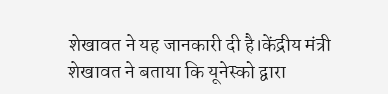शेखावत ने यह जानकारी दी है।केंद्रीय मंत्री शेखावत ने बताया कि यूनेस्को द्वारा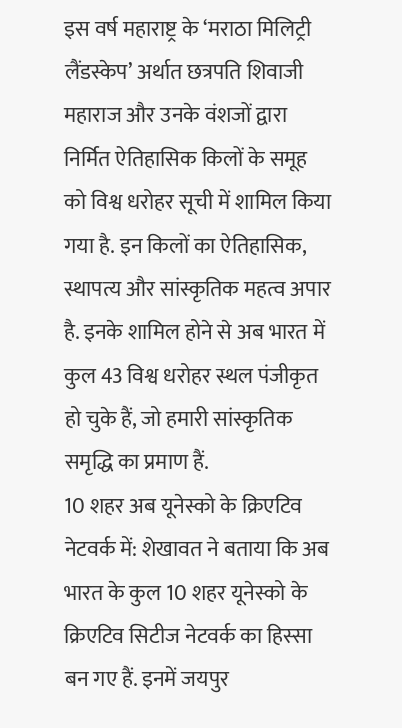इस वर्ष महाराष्ट्र के ‘मराठा मिलिट्री लैंडस्केप’ अर्थात छत्रपति शिवाजी महाराज और उनके वंशजों द्वारा निर्मित ऐतिहासिक किलों के समूह को विश्व धरोहर सूची में शामिल किया गया है. इन किलों का ऐतिहासिक, स्थापत्य और सांस्कृतिक महत्व अपार है. इनके शामिल होने से अब भारत में कुल 43 विश्व धरोहर स्थल पंजीकृत हो चुके हैं, जो हमारी सांस्कृतिक समृद्धि का प्रमाण हैं.
10 शहर अब यूनेस्को के क्रिएटिव नेटवर्क में: शेखावत ने बताया कि अब भारत के कुल 10 शहर यूनेस्को के क्रिएटिव सिटीज नेटवर्क का हिस्सा बन गए हैं. इनमें जयपुर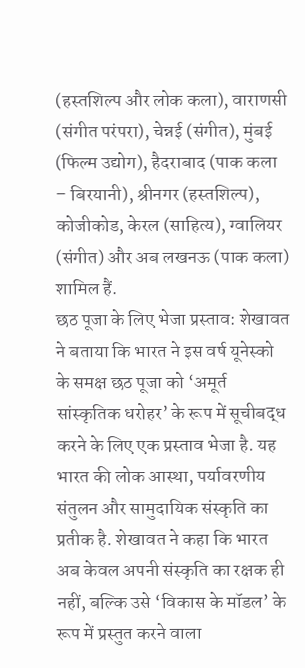(हस्तशिल्प और लोक कला), वाराणसी (संगीत परंपरा), चेन्नई (संगीत), मुंबई (फिल्म उद्योग), हैदराबाद (पाक कला – बिरयानी), श्रीनगर (हस्तशिल्प), कोजीकोड, केरल (साहित्य), ग्वालियर (संगीत) और अब लखनऊ (पाक कला) शामिल हैं.
छठ पूजा के लिए भेजा प्रस्ताव: शेखावत ने बताया कि भारत ने इस वर्ष यूनेस्को के समक्ष छठ पूजा को ‘अमूर्त सांस्कृतिक धरोहर’ के रूप में सूचीबद्ध करने के लिए एक प्रस्ताव भेजा है. यह भारत की लोक आस्था, पर्यावरणीय संतुलन और सामुदायिक संस्कृति का प्रतीक है. शेखावत ने कहा कि भारत अब केवल अपनी संस्कृति का रक्षक ही नहीं, बल्कि उसे ‘विकास के मॉडल’ के रूप में प्रस्तुत करने वाला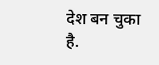देश बन चुका है.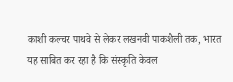काशी कल्चर पाथवे से लेकर लखनवी पाकशैली तक, भारत यह साबित कर रहा है कि संस्कृति केवल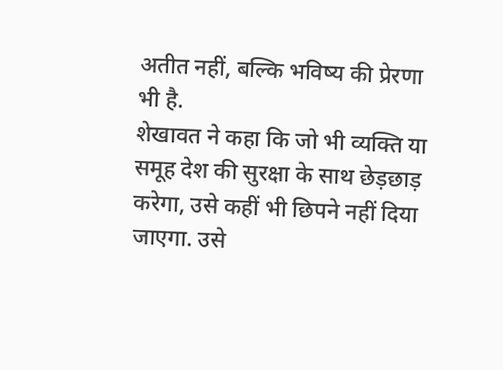अतीत नहीं, बल्कि भविष्य की प्रेरणा भी है.
शेखावत ने कहा कि जो भी व्यक्ति या समूह देश की सुरक्षा के साथ छेड़छाड़ करेगा, उसे कहीं भी छिपने नहीं दिया जाएगा. उसे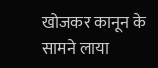खोजकर कानून के सामने लाया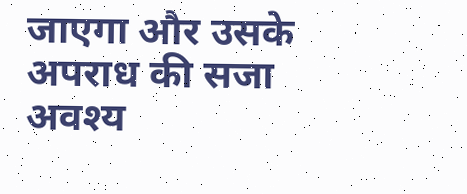जाएगा और उसके अपराध की सजा अवश्य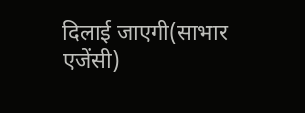दिलाई जाएगी(साभार एजेंसी)